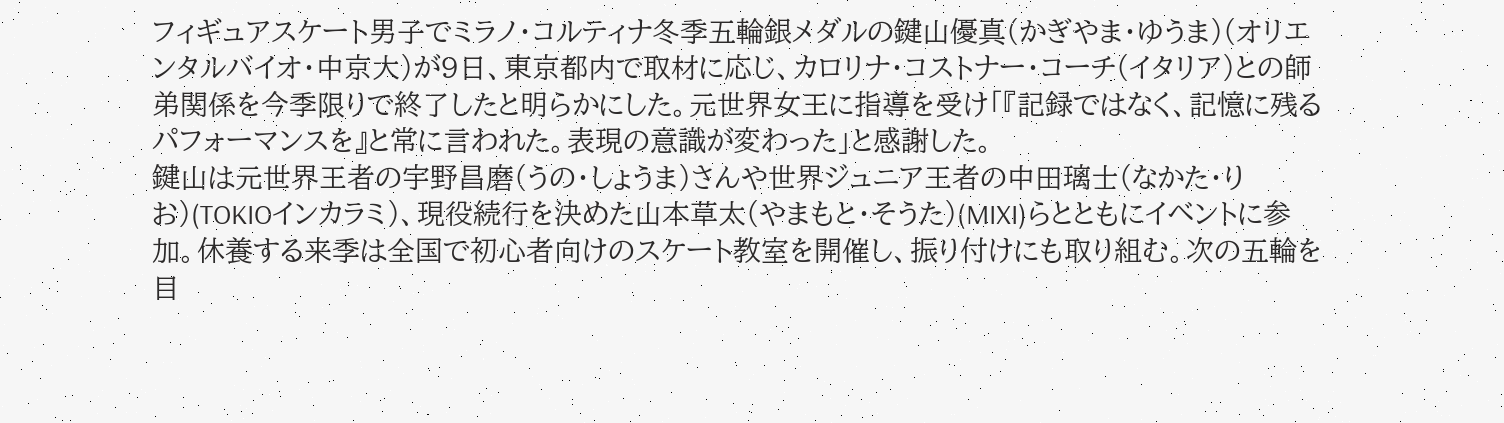フィギュアスケート男子でミラノ・コルティナ冬季五輪銀メダルの鍵山優真(かぎやま・ゆうま)(オリエンタルバイオ・中京大)が9日、東京都内で取材に応じ、カロリナ・コストナー・コーチ(イタリア)との師弟関係を今季限りで終了したと明らかにした。元世界女王に指導を受け「『記録ではなく、記憶に残るパフォーマンスを』と常に言われた。表現の意識が変わった」と感謝した。
鍵山は元世界王者の宇野昌磨(うの・しょうま)さんや世界ジュニア王者の中田璃士(なかた・りお)(TOKIOインカラミ)、現役続行を決めた山本草太(やまもと・そうた)(MIXI)らとともにイベントに参加。休養する来季は全国で初心者向けのスケート教室を開催し、振り付けにも取り組む。次の五輪を目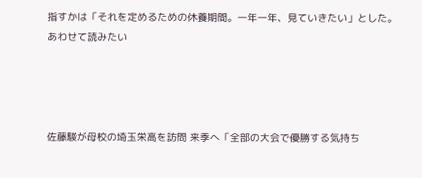指すかは「それを定めるための休養期間。一年一年、見ていきたい」とした。
あわせて読みたい




佐藤駿が母校の埼玉栄高を訪問 来季へ「全部の大会で優勝する気持ち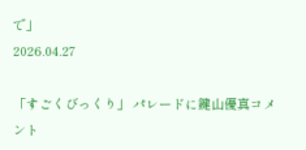で」
2026.04.27

「すごくびっくり」 パレードに鍵山優真コメント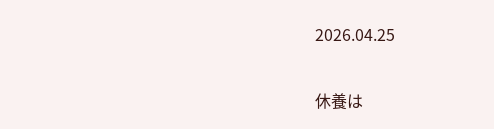2026.04.25

休養は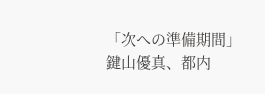「次への準備期間」 鍵山優真、都内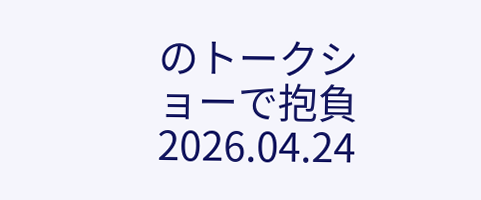のトークショーで抱負
2026.04.24